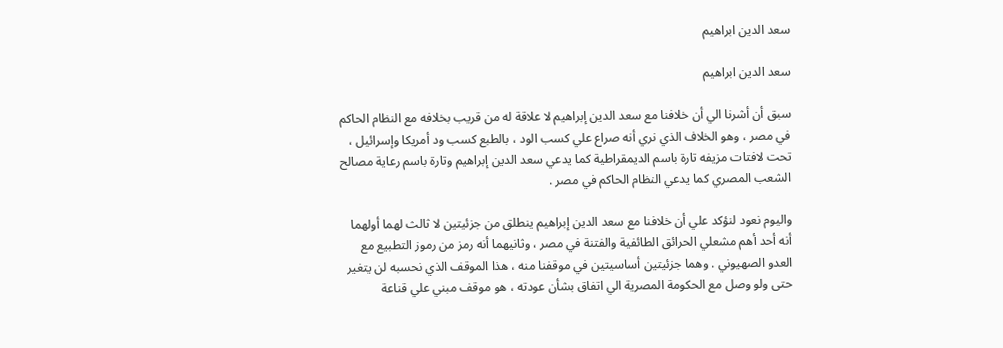سعد الدين ابراهيم

سعد الدين ابراهيم

سبق أن أشرنا الي أن خلافنا مع سعد الدين إبراهيم لا علاقة له من قريب بخلافه مع النظام الحاكم في مصر ، وهو الخلاف الذي نري أنه صراع علي كسب الود ، بالطبع كسب ود أمريكا وإسرائيل ، تحت لافتات مزيفه تارة باسم الديمقراطية كما يدعي سعد الدين إبراهيم وتارة باسم رعاية مصالح الشعب المصري كما يدعي النظام الحاكم في مصر .

واليوم نعود لنؤكد علي أن خلافنا مع سعد الدين إبراهيم ينطلق من جزئيتين لا ثالث لهما أولهما أنه أحد أهم مشعلي الحرائق الطائفية والفتنة في مصر ، وثانيهما أنه رمز من رموز التطبيع مع العدو الصهيوني . وهما جزئيتين أساسيتين في موقفنا منه ، هذا الموقف الذي نحسبه لن يتغير حتى ولو وصل مع الحكومة المصرية الي اتفاق بشأن عودته ، هو موقف مبني علي قناعة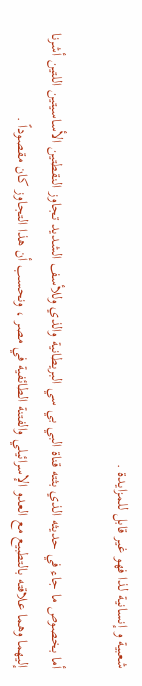شعبية و إنسانية لذا فهو غير قابل للمزايدة .

أما بخصوص ما جاء في حديثه الذي بثته قناة البي بي سي البريطانية والذي وللأسف الشديد تجاوز النقطتين الأساسيتين اللتين أشرنا إليهما وهما علاقته بالتطبيع مع العدو الإسرائيلي والفتنة الطائفية في مصر ، ونحسب أن هذا التجاوز كان مقصوداً .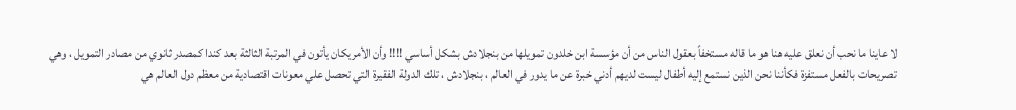لا عاينا ما نحب أن نعلق عليه هنا هو ما قاله مستخفاً بعقول الناس من أن مؤسسة ابن خلدون تمويلها من بنجلادش بشكل أساسي !!!! وأن الأمريكان يأتون في المرتبة الثالثة بعد كندا كمصدر ثانوي من مصادر التمويل ، وهي تصريحات بالفعل مستفزة فكأننا نحن الذين نستمع إليه أطفال ليست لديهم أدني خبرة عن ما يدور في العالم ، بنجلادش ، تلك الدولة الفقيرة التي تحصل علي معونات اقتصادية من معظم دول العالم هي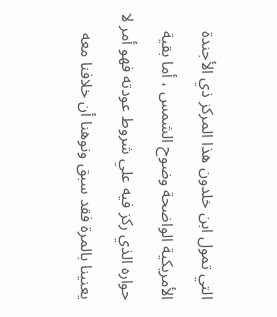التي تمول ابن خلدون هذا المركز ذي الأجندة الأمريكية الواضحة وضوح الشمس ، أما بقية حواره الذي ركز فيه علي شروط عودته فهو أمر لا يعنينا بالمرة فقد سبق ونوهنا أن خلافنا معه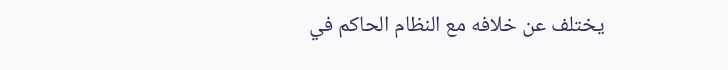يختلف عن خلافه مع النظام الحاكم في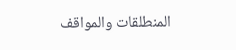المنطلقات والمواقف